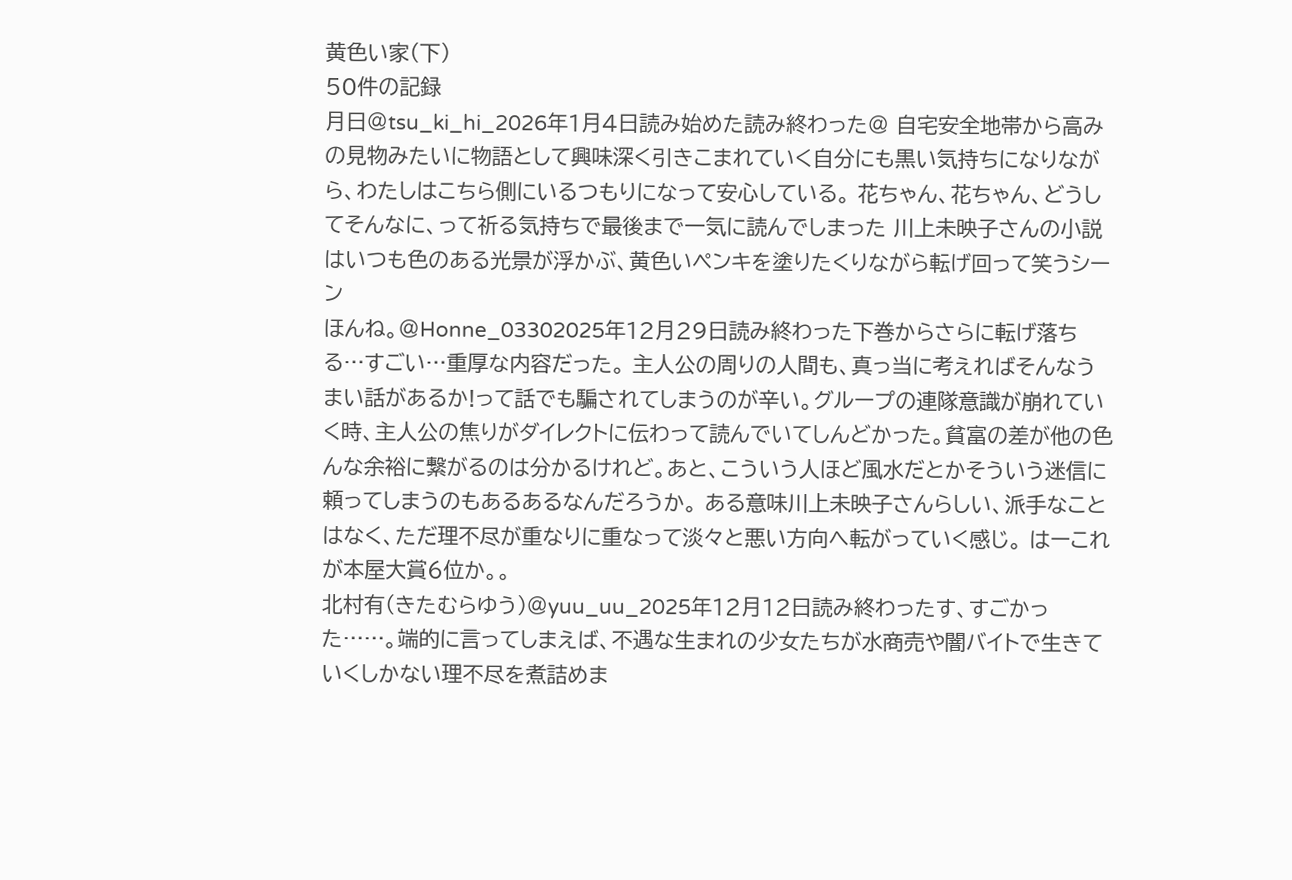黄色い家(下)
50件の記録
月日@tsu_ki_hi_2026年1月4日読み始めた読み終わった@ 自宅安全地帯から高みの見物みたいに物語として興味深く引きこまれていく自分にも黒い気持ちになりながら、わたしはこちら側にいるつもりになって安心している。 花ちゃん、花ちゃん、どうしてそんなに、って祈る気持ちで最後まで一気に読んでしまった 川上未映子さんの小説はいつも色のある光景が浮かぶ、黄色いペンキを塗りたくりながら転げ回って笑うシーン
ほんね。@Honne_03302025年12月29日読み終わった下巻からさらに転げ落ちる…すごい…重厚な内容だった。 主人公の周りの人間も、真っ当に考えればそんなうまい話があるか!って話でも騙されてしまうのが辛い。グループの連隊意識が崩れていく時、主人公の焦りがダイレクトに伝わって読んでいてしんどかった。貧富の差が他の色んな余裕に繋がるのは分かるけれど。あと、こういう人ほど風水だとかそういう迷信に頼ってしまうのもあるあるなんだろうか。 ある意味川上未映子さんらしい、派手なことはなく、ただ理不尽が重なりに重なって淡々と悪い方向へ転がっていく感じ。 はーこれが本屋大賞6位か。。
北村有(きたむらゆう)@yuu_uu_2025年12月12日読み終わったす、すごかった……。端的に言ってしまえば、不遇な生まれの少女たちが水商売や闇バイトで生きていくしかない理不尽を煮詰めま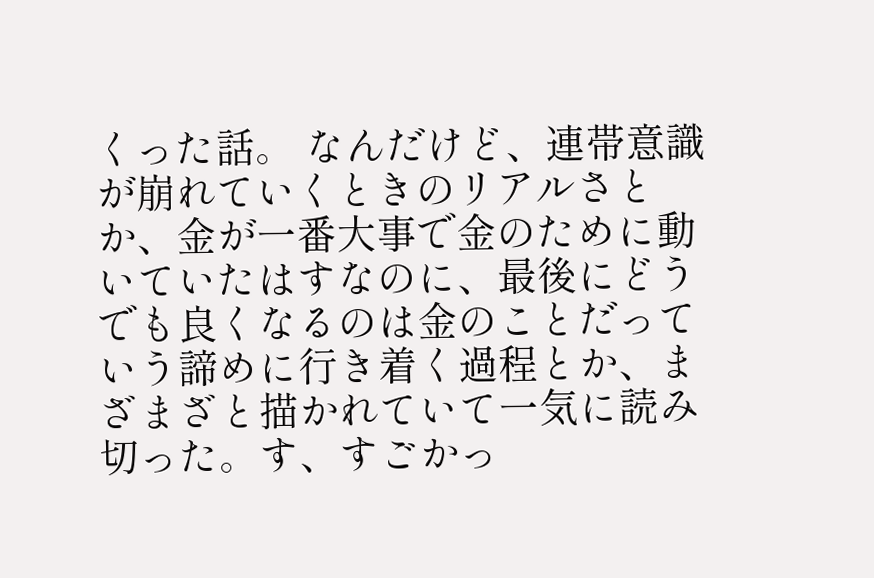くった話。 なんだけど、連帯意識が崩れていくときのリアルさとか、金が一番大事で金のために動いていたはすなのに、最後にどうでも良くなるのは金のことだっていう諦めに行き着く過程とか、まざまざと描かれていて一気に読み切った。す、すごかっ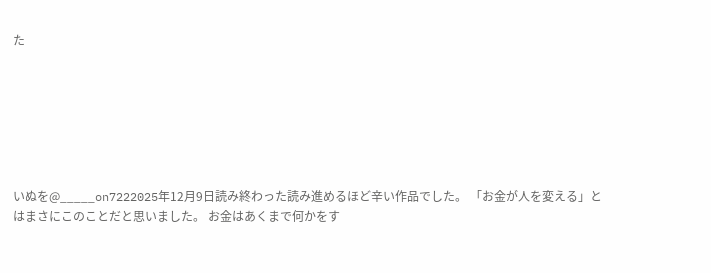た







いぬを@_____on7222025年12月9日読み終わった読み進めるほど辛い作品でした。 「お金が人を変える」とはまさにこのことだと思いました。 お金はあくまで何かをす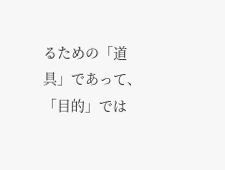るための「道具」であって、「目的」では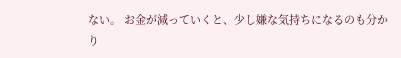ない。 お金が減っていくと、少し嫌な気持ちになるのも分かり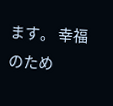ます。 幸福のため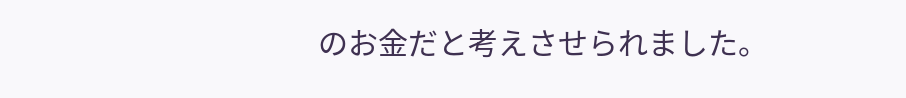のお金だと考えさせられました。